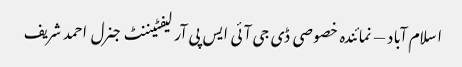اسلام آباد — نمائندہ خصوصی ڈی جی آئی ایس پی آر لیفٹیننٹ جنرل احمد شریف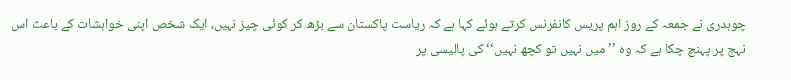چوہدری نے جمعہ کے روز اہم پریس کانفرنس کرتے ہوئے کہا ہے کہ ریاست پاکستان سے بڑھ کر کوئی چیز نہیں، ایک شخص اپنی خواہشات کے باعث اس نہج پر پہنچ چکا ہے کہ وہ ’’میں نہیں تو کچھ نہیں‘‘ کی پالیسی پر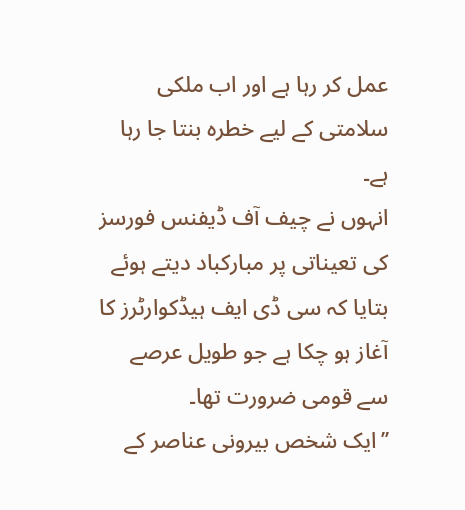عمل کر رہا ہے اور اب ملکی سلامتی کے لیے خطرہ بنتا جا رہا ہے۔
انہوں نے چیف آف ڈیفنس فورسز کی تعیناتی پر مبارکباد دیتے ہوئے بتایا کہ سی ڈی ایف ہیڈکوارٹرز کا آغاز ہو چکا ہے جو طویل عرصے سے قومی ضرورت تھا۔
’’ایک شخص بیرونی عناصر کے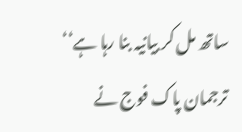ساتھ مل کر بیانیہ بنا رہا ہے‘‘
ترجمان پاک فوج نے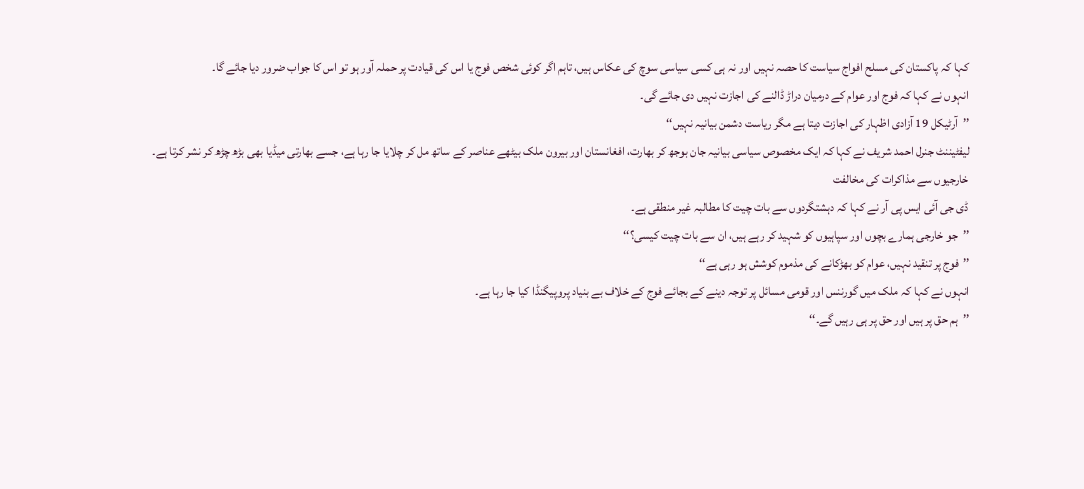کہا کہ پاکستان کی مسلح افواج سیاست کا حصہ نہیں اور نہ ہی کسی سیاسی سوچ کی عکاس ہیں، تاہم اگر کوئی شخص فوج یا اس کی قیادت پر حملہ آور ہو تو اس کا جواب ضرور دیا جائے گا۔
انہوں نے کہا کہ فوج اور عوام کے درمیان دراڑ ڈالنے کی اجازت نہیں دی جائے گی۔
’’آرٹیکل 19 آزادی اظہار کی اجازت دیتا ہے مگر ریاست دشمن بیانیہ نہیں‘‘
لیفٹیننٹ جنرل احمد شریف نے کہا کہ ایک مخصوص سیاسی بیانیہ جان بوجھ کر بھارت، افغانستان اور بیرون ملک بیٹھے عناصر کے ساتھ مل کر چلایا جا رہا ہے، جسے بھارتی میڈیا بھی بڑھ چڑھ کر نشر کرتا ہے۔
خارجیوں سے مذاکرات کی مخالفت
ڈی جی آئی ایس پی آر نے کہا کہ دہشتگردوں سے بات چیت کا مطالبہ غیر منطقی ہے۔
’’جو خارجی ہمارے بچوں اور سپاہیوں کو شہید کر رہے ہیں، ان سے بات چیت کیسی؟‘‘
’’فوج پر تنقید نہیں، عوام کو بھڑکانے کی مذموم کوشش ہو رہی ہے‘‘
انہوں نے کہا کہ ملک میں گورننس اور قومی مسائل پر توجہ دینے کے بجائے فوج کے خلاف بے بنیاد پروپیگنڈا کیا جا رہا ہے۔
’’ہم حق پر ہیں اور حق پر ہی رہیں گے۔‘‘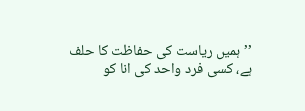’’ہمیں ریاست کی حفاظت کا حلف ہے، کسی فرد واحد کی انا کو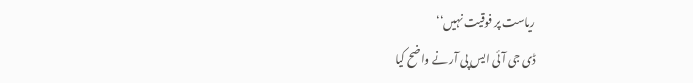ریاست پر فوقیت نہیں‘‘
ڈی جی آئی ایس پی آر نے واضح کیا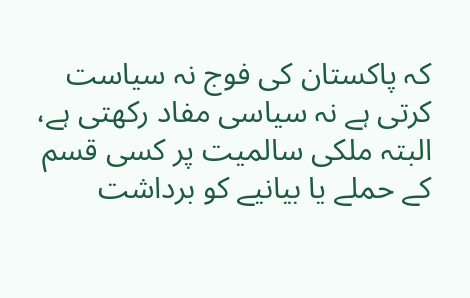کہ پاکستان کی فوج نہ سیاست کرتی ہے نہ سیاسی مفاد رکھتی ہے، البتہ ملکی سالمیت پر کسی قسم کے حملے یا بیانیے کو برداشت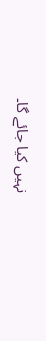نہیں کیا جائے گا۔